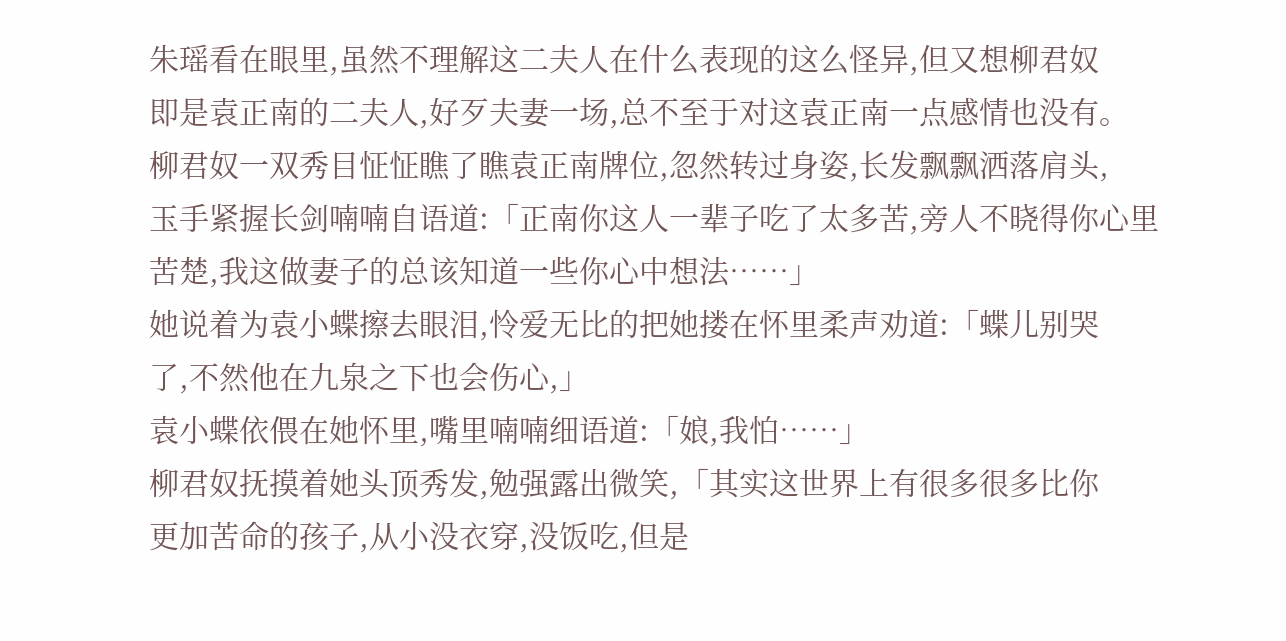朱瑶看在眼里,虽然不理解这二夫人在什么表现的这么怪异,但又想柳君奴
即是袁正南的二夫人,好歹夫妻一场,总不至于对这袁正南一点感情也没有。
柳君奴一双秀目怔怔瞧了瞧袁正南牌位,忽然转过身姿,长发飘飘洒落肩头,
玉手紧握长剑喃喃自语道:「正南你这人一辈子吃了太多苦,旁人不晓得你心里
苦楚,我这做妻子的总该知道一些你心中想法……」
她说着为袁小蝶擦去眼泪,怜爱无比的把她搂在怀里柔声劝道:「蝶儿别哭
了,不然他在九泉之下也会伤心,」
袁小蝶依偎在她怀里,嘴里喃喃细语道:「娘,我怕……」
柳君奴抚摸着她头顶秀发,勉强露出微笑,「其实这世界上有很多很多比你
更加苦命的孩子,从小没衣穿,没饭吃,但是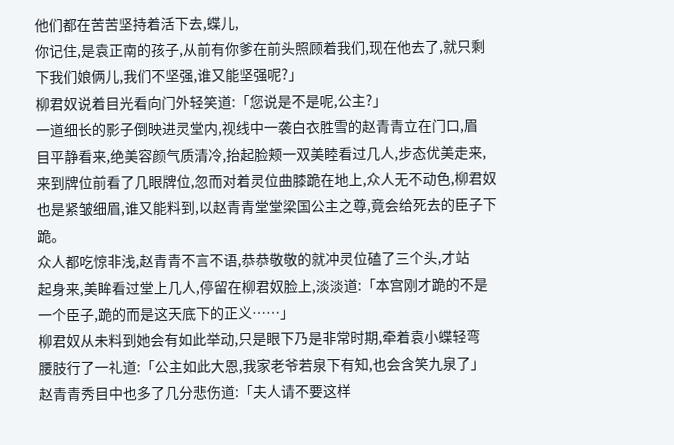他们都在苦苦坚持着活下去,蝶儿,
你记住,是袁正南的孩子,从前有你爹在前头照顾着我们,现在他去了,就只剩
下我们娘俩儿,我们不坚强,谁又能坚强呢?」
柳君奴说着目光看向门外轻笑道:「您说是不是呢,公主?」
一道细长的影子倒映进灵堂内,视线中一袭白衣胜雪的赵青青立在门口,眉
目平静看来,绝美容颜气质清冷,抬起脸颊一双美睦看过几人,步态优美走来,
来到牌位前看了几眼牌位,忽而对着灵位曲膝跪在地上,众人无不动色,柳君奴
也是紧皱细眉,谁又能料到,以赵青青堂堂梁国公主之尊,竟会给死去的臣子下
跪。
众人都吃惊非浅,赵青青不言不语,恭恭敬敬的就冲灵位磕了三个头,才站
起身来,美眸看过堂上几人,停留在柳君奴脸上,淡淡道:「本宫刚才跪的不是
一个臣子,跪的而是这天底下的正义……」
柳君奴从未料到她会有如此举动,只是眼下乃是非常时期,牵着袁小蝶轻弯
腰肢行了一礼道:「公主如此大恩,我家老爷若泉下有知,也会含笑九泉了」
赵青青秀目中也多了几分悲伤道:「夫人请不要这样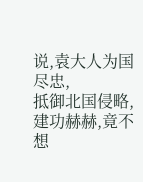说,袁大人为国尽忠,
抵御北国侵略,建功赫赫,竟不想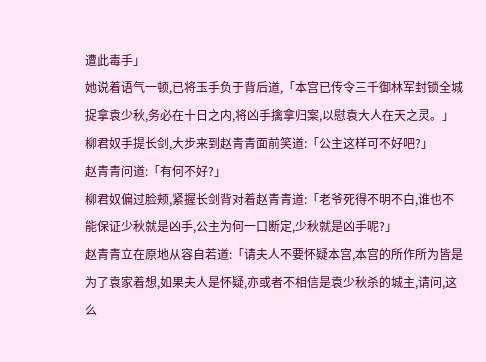遭此毒手」
她说着语气一顿,已将玉手负于背后道,「本宫已传令三千御林军封锁全城
捉拿袁少秋,务必在十日之内,将凶手擒拿归案,以慰袁大人在天之灵。」
柳君奴手提长剑,大步来到赵青青面前笑道:「公主这样可不好吧?」
赵青青问道:「有何不好?」
柳君奴偏过脸颊,紧握长剑背对着赵青青道:「老爷死得不明不白,谁也不
能保证少秋就是凶手,公主为何一口断定,少秋就是凶手呢?」
赵青青立在原地从容自若道:「请夫人不要怀疑本宫,本宫的所作所为皆是
为了袁家着想,如果夫人是怀疑,亦或者不相信是袁少秋杀的城主,请问,这么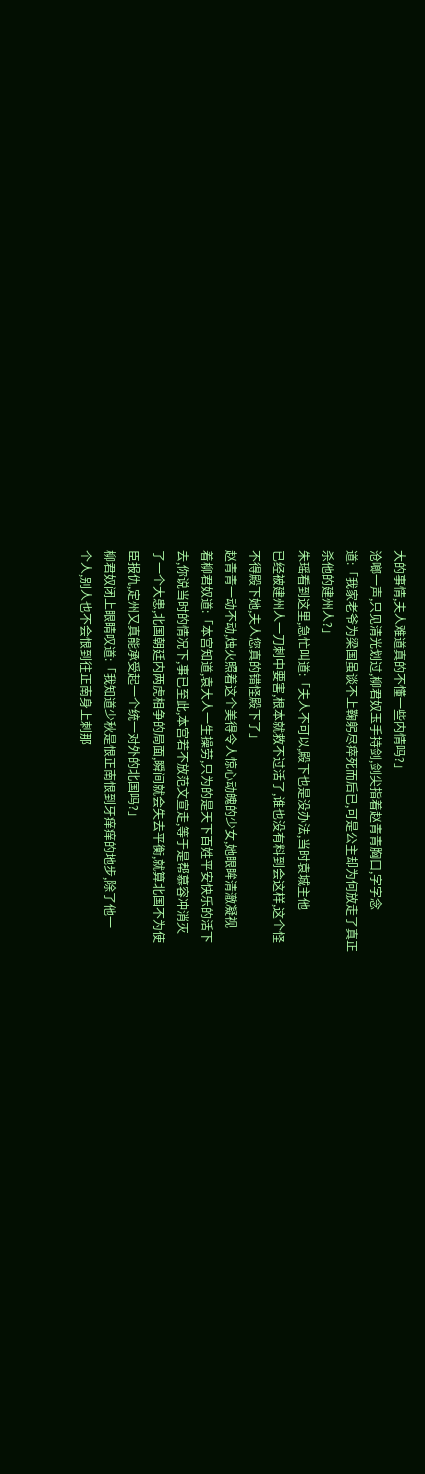大的事情,夫人难道真的不懂一些内情吗?」
沧啷一声,只见清光划过,柳君奴玉手持剑,剑尖指着赵青青胸口,字字念
道:「我家老爷为梁国虽谈不上鞠躬尽瘁死而后已,可是公主却为何放走了真正
杀他的建州人?」
朱瑶看到这里,急忙叫道:「夫人不可以,殿下也是没办法,当时袁城主他
已经被建州人一刀刺中要害,根本就救不过活了,谁也没有料到会这样,这个怪
不得殿下她,夫人您真的错怪殿下了」
赵青青一动不动,烛火照着这个美得令人惊心动魄的少女,她眼眸清澈凝视
着柳君奴道:「本宫知道,袁大人一生操劳,只为的是天下百姓平安快乐的活下
去,你说当时的情况下,事已至此,本宫若不放范文宣走,等于是帮慕容冲消灭
了一个大患,北国朝廷内两虎相争的局面,瞬间就会失去平衡,就算北国不为使
臣报仇,定州又真能承受起一个统一对外的北国吗?」
柳君奴闭上眼睛叹道:「我知道少秋是恨正南恨到牙痒痒的地步,除了他一
个人,别人也不会恨到往正南身上刺那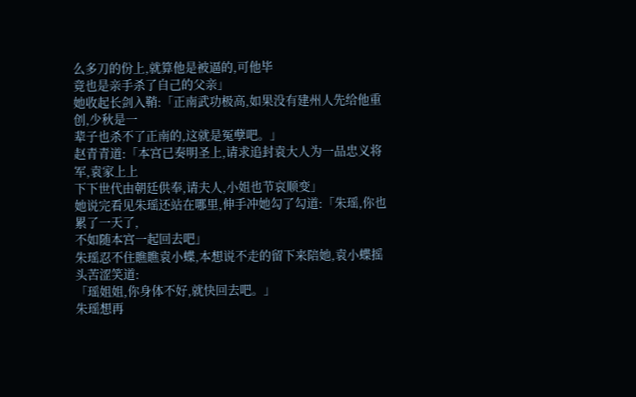么多刀的份上,就算他是被逼的,可他毕
竟也是亲手杀了自己的父亲」
她收起长剑入鞘:「正南武功极高,如果没有建州人先给他重创,少秋是一
辈子也杀不了正南的,这就是冤孽吧。」
赵青青道:「本宫已奏明圣上,请求追封袁大人为一品忠义将军,袁家上上
下下世代由朝廷供奉,请夫人,小姐也节哀顺变」
她说完看见朱瑶还站在哪里,伸手冲她勾了勾道:「朱瑶,你也累了一天了,
不如随本宫一起回去吧」
朱瑶忍不住瞧瞧袁小蝶,本想说不走的留下来陪她,袁小蝶摇头苦涩笑道:
「瑶姐姐,你身体不好,就快回去吧。」
朱瑶想再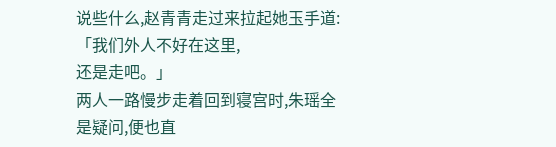说些什么,赵青青走过来拉起她玉手道:「我们外人不好在这里,
还是走吧。」
两人一路慢步走着回到寝宫时,朱瑶全是疑问,便也直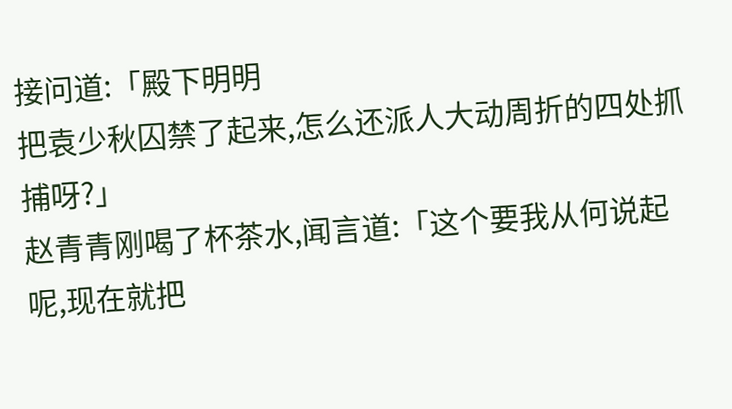接问道:「殿下明明
把袁少秋囚禁了起来,怎么还派人大动周折的四处抓捕呀?」
赵青青刚喝了杯茶水,闻言道:「这个要我从何说起呢,现在就把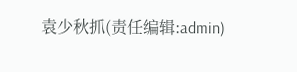袁少秋抓(责任编辑:admin)